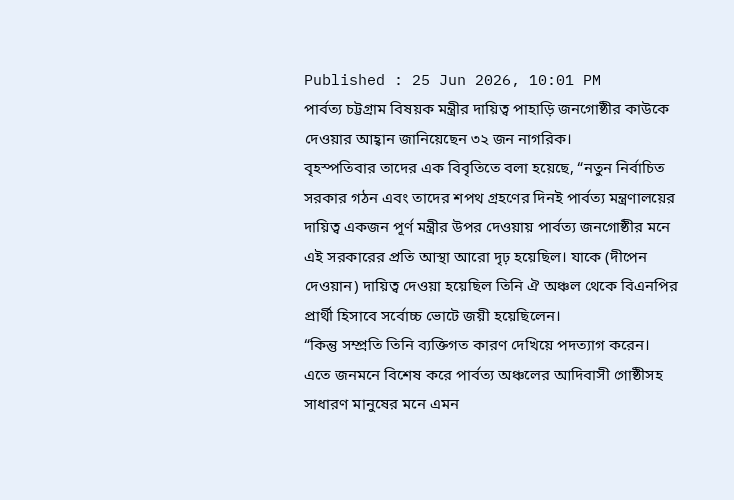Published : 25 Jun 2026, 10:01 PM
পার্বত্য চট্টগ্রাম বিষয়ক মন্ত্রীর দায়িত্ব পাহাড়ি জনগোষ্ঠীর কাউকে দেওয়ার আহ্বান জানিয়েছেন ৩২ জন নাগরিক।
বৃহস্পতিবার তাদের এক বিবৃতিতে বলা হয়েছে, “নতুন নির্বাচিত সরকার গঠন এবং তাদের শপথ গ্রহণের দিনই পার্বত্য মন্ত্রণালয়ের দায়িত্ব একজন পূর্ণ মন্ত্রীর উপর দেওয়ায় পার্বত্য জনগোষ্ঠীর মনে এই সরকারের প্রতি আস্থা আরো দৃঢ় হয়েছিল। যাকে (দীপেন দেওয়ান) দায়িত্ব দেওয়া হয়েছিল তিনি ঐ অঞ্চল থেকে বিএনপির প্রার্থী হিসাবে সর্বোচ্চ ভোটে জয়ী হয়েছিলেন।
“কিন্তু সম্প্রতি তিনি ব্যক্তিগত কারণ দেখিয়ে পদত্যাগ করেন। এতে জনমনে বিশেষ করে পার্বত্য অঞ্চলের আদিবাসী গোষ্ঠীসহ সাধারণ মানুষের মনে এমন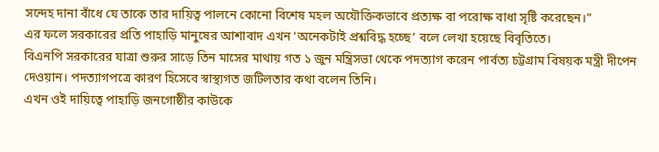সন্দেহ দানা বাঁধে যে তাকে তার দায়িত্ব পালনে কোনো বিশেষ মহল অযৌক্তিকভাবে প্রত্যক্ষ বা পরোক্ষ বাধা সৃষ্টি করেছেন।”
এর ফলে সরকারের প্রতি পাহাড়ি মানুষের আশাবাদ এখন ‘অনেকটাই প্রশ্নবিদ্ধ হচ্ছে’ বলে লেখা হয়েছে বিবৃতিতে।
বিএনপি সরকারের যাত্রা শুরুর সাড়ে তিন মাসের মাথায় গত ১ জুন মন্ত্রিসভা থেকে পদত্যাগ করেন পার্বত্য চট্টগ্রাম বিষয়ক মন্ত্রী দীপেন দেওয়ান। পদত্যাগপত্রে কারণ হিসেবে স্বাস্থ্যগত জটিলতার কথা বলেন তিনি।
এখন ওই দায়িত্বে পাহাড়ি জনগোষ্ঠীর কাউকে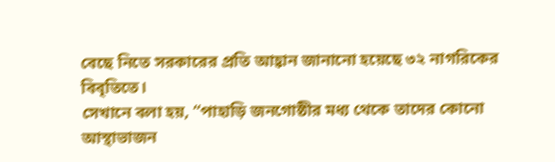বেছে নিতে সরকারের প্রতি আহ্বান জানানো হয়েছে ৩২ নাগরিকের বিবৃতিতে।
সেখানে বলা হয়, “পাহাড়ি জনগোষ্ঠীর মধ্য থেকে তাদের কোনো আস্থাভাজন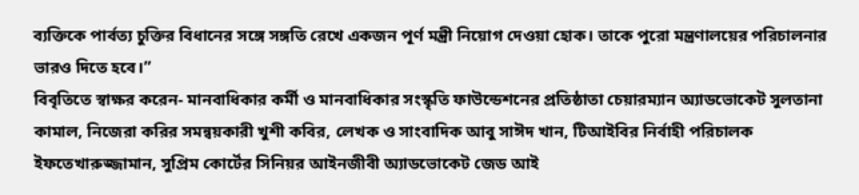ব্যক্তিকে পার্বত্য চুক্তির বিধানের সঙ্গে সঙ্গতি রেখে একজন পূর্ণ মন্ত্রী নিয়োগ দেওয়া হোক। তাকে পুরো মন্ত্রণালয়ের পরিচালনার ভারও দিতে হবে।”
বিবৃতিতে স্বাক্ষর করেন- মানবাধিকার কর্মী ও মানবাধিকার সংস্কৃতি ফাউন্ডেশনের প্রতিষ্ঠাতা চেয়ারম্যান অ্যাডভোকেট সুলতানা কামাল, নিজেরা করির সমন্বয়কারী খুশী কবির, লেখক ও সাংবাদিক আবু সাঈদ খান, টিআইবির নির্বাহী পরিচালক ইফতেখারুজ্জামান, সুপ্রিম কোর্টের সিনিয়র আইনজীবী অ্যাডভোকেট জেড আই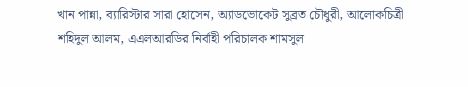খান পান্না, ব্যারিস্টার সারা হোসেন, অ্যাডভোকেট সুব্রত চৌধুরী, আলোকচিত্রী শহিদুল আলম, এএলআরডির নির্বাহী পরিচালক শামসুল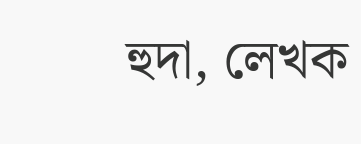হুদা, লেখক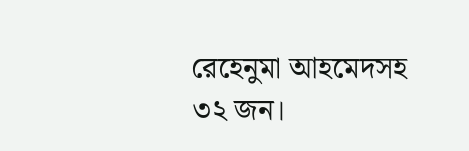রেহেনুমা আহমেদসহ ৩২ জন।